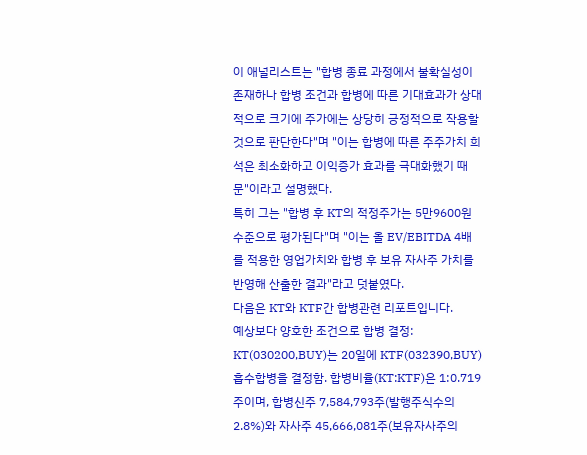이 애널리스트는 "합병 종료 과정에서 불확실성이 존재하나 합병 조건과 합병에 따른 기대효과가 상대적으로 크기에 주가에는 상당히 긍정적으로 작용할 것으로 판단한다"며 "이는 합병에 따른 주주가치 희석은 최소화하고 이익증가 효과를 극대화했기 때문"이라고 설명했다.
특히 그는 "합병 후 KT의 적정주가는 5만9600원 수준으로 평가된다"며 "이는 올 EV/EBITDA 4배를 적용한 영업가치와 합병 후 보유 자사주 가치를 반영해 산출한 결과"라고 덧붙였다.
다음은 KT와 KTF간 합병관련 리포트입니다.
예상보다 양호한 조건으로 합병 결정: KT(030200,BUY)는 20일에 KTF(032390,BUY) 흡수합병을 결정함. 합병비율(KT:KTF)은 1:0.719주이며, 합병신주 7,584,793주(발행주식수의 2.8%)와 자사주 45,666,081주(보유자사주의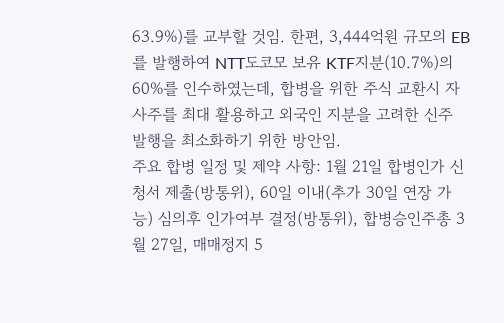63.9%)를 교부할 것임. 한편, 3,444억원 규모의 EB를 발행하여 NTT도코모 보유 KTF지분(10.7%)의 60%를 인수하였는데, 합병을 위한 주식 교환시 자사주를 최대 활용하고 외국인 지분을 고려한 신주 발행을 최소화하기 위한 방안임.
주요 합병 일정 및 제약 사항: 1월 21일 합병인가 신청서 제출(방통위), 60일 이내(추가 30일 연장 가능) 심의후 인가여부 결정(방통위), 합병승인주총 3월 27일, 매매정지 5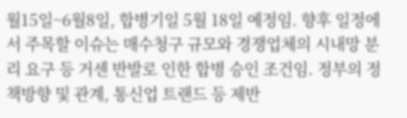월15일~6월8일, 합병기일 5월 18일 예정임. 향후 일정에서 주목할 이슈는 매수청구 규모와 경쟁업체의 시내망 분리 요구 등 거센 반발로 인한 합병 승인 조건임. 정부의 정책방향 및 관계, 통신업 트랜드 등 제반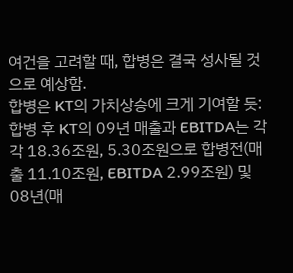여건을 고려할 때, 합병은 결국 성사될 것으로 예상함.
합병은 KT의 가치상승에 크게 기여할 듯: 합병 후 KT의 09년 매출과 EBITDA는 각각 18.36조원, 5.30조원으로 합병전(매출 11.10조원, EBITDA 2.99조원) 및 08년(매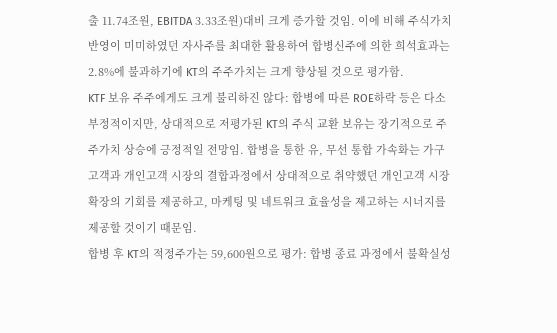출 11.74조원, EBITDA 3.33조원)대비 크게 증가할 것임. 이에 비해 주식가치 반영이 미미하였던 자사주를 최대한 활용하여 합병신주에 의한 희석효과는 2.8%에 불과하기에 KT의 주주가치는 크게 향상될 것으로 평가함.
KTF 보유 주주에게도 크게 불리하진 않다: 합병에 따른 ROE하락 등은 다소 부정적이지만, 상대적으로 저평가된 KT의 주식 교환 보유는 장기적으로 주주가치 상승에 긍정적일 전망임. 합병을 통한 유, 무선 통합 가속화는 가구고객과 개인고객 시장의 결합과정에서 상대적으로 취약했던 개인고객 시장 확장의 기회를 제공하고, 마케팅 및 네트워크 효율성을 제고하는 시너지를 제공할 것이기 때문임.
합병 후 KT의 적정주가는 59,600원으로 평가: 합병 종료 과정에서 불확실성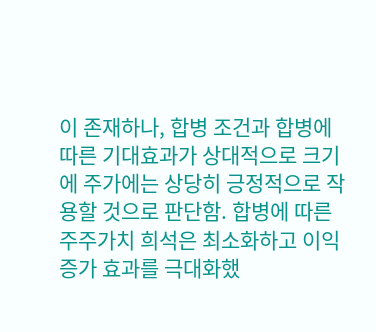이 존재하나, 합병 조건과 합병에 따른 기대효과가 상대적으로 크기에 주가에는 상당히 긍정적으로 작용할 것으로 판단함. 합병에 따른 주주가치 희석은 최소화하고 이익증가 효과를 극대화했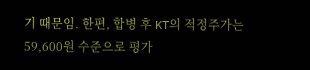기 때문임. 한편, 합병 후 KT의 적정주가는 59,600원 수준으로 평가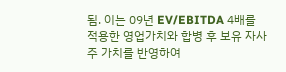됨. 이는 09년 EV/EBITDA 4배를 적용한 영업가치와 합병 후 보유 자사주 가치를 반영하여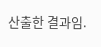산출한 결과임.